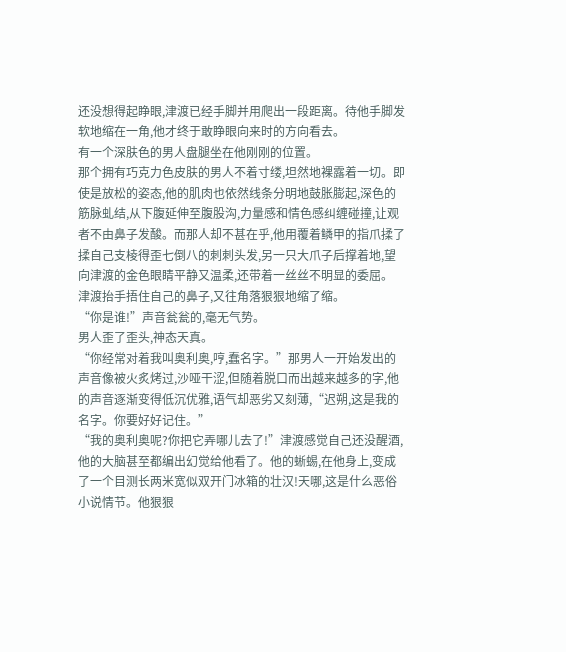还没想得起睁眼,津渡已经手脚并用爬出一段距离。待他手脚发软地缩在一角,他才终于敢睁眼向来时的方向看去。
有一个深肤色的男人盘腿坐在他刚刚的位置。
那个拥有巧克力色皮肤的男人不着寸缕,坦然地裸露着一切。即使是放松的姿态,他的肌肉也依然线条分明地鼓胀膨起,深色的筋脉虬结,从下腹延伸至腹股沟,力量感和情色感纠缠碰撞,让观者不由鼻子发酸。而那人却不甚在乎,他用覆着鳞甲的指爪揉了揉自己支棱得歪七倒八的刺刺头发,另一只大爪子后撑着地,望向津渡的金色眼睛平静又温柔,还带着一丝丝不明显的委屈。
津渡抬手捂住自己的鼻子,又往角落狠狠地缩了缩。
“你是谁!”声音瓮瓮的,毫无气势。
男人歪了歪头,神态天真。
“你经常对着我叫奥利奥,哼,蠢名字。”那男人一开始发出的声音像被火炙烤过,沙哑干涩,但随着脱口而出越来越多的字,他的声音逐渐变得低沉优雅,语气却恶劣又刻薄,“迟朔,这是我的名字。你要好好记住。”
“我的奥利奥呢?你把它弄哪儿去了!”津渡感觉自己还没醒酒,他的大脑甚至都编出幻觉给他看了。他的蜥蜴,在他身上,变成了一个目测长两米宽似双开门冰箱的壮汉!天哪,这是什么恶俗小说情节。他狠狠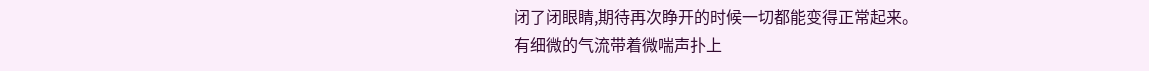闭了闭眼睛,期待再次睁开的时候一切都能变得正常起来。
有细微的气流带着微喘声扑上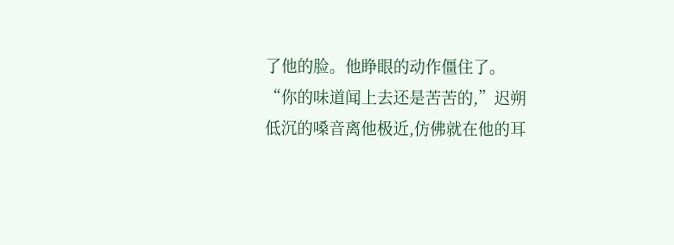了他的脸。他睁眼的动作僵住了。
“你的味道闻上去还是苦苦的,”迟朔低沉的嗓音离他极近,仿佛就在他的耳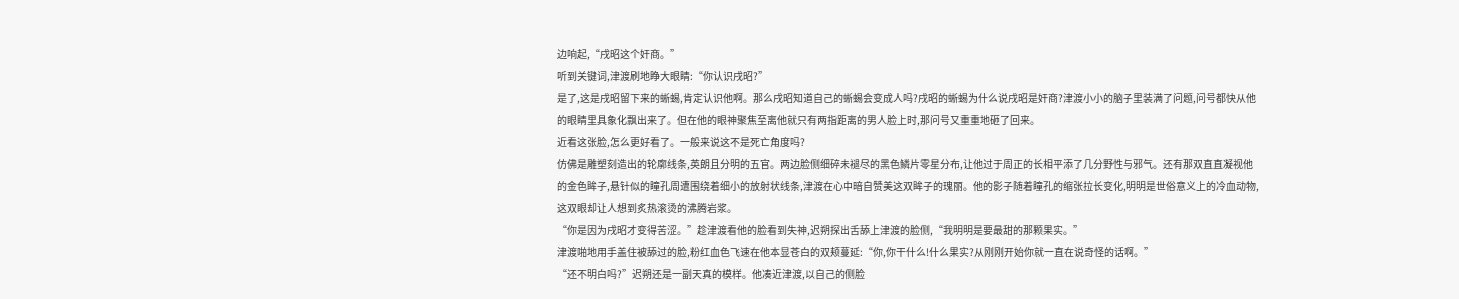边响起,“戌昭这个奸商。”
听到关键词,津渡刷地睁大眼睛:“你认识戌昭?”
是了,这是戌昭留下来的蜥蜴,肯定认识他啊。那么戌昭知道自己的蜥蜴会变成人吗?戌昭的蜥蜴为什么说戌昭是奸商?津渡小小的脑子里装满了问题,问号都快从他的眼睛里具象化飘出来了。但在他的眼神聚焦至离他就只有两指距离的男人脸上时,那问号又重重地砸了回来。
近看这张脸,怎么更好看了。一般来说这不是死亡角度吗?
仿佛是雕塑刻造出的轮廓线条,英朗且分明的五官。两边脸侧细碎未褪尽的黑色鳞片零星分布,让他过于周正的长相平添了几分野性与邪气。还有那双直直凝视他的金色眸子,悬针似的瞳孔周遭围绕着细小的放射状线条,津渡在心中暗自赞美这双眸子的瑰丽。他的影子随着瞳孔的缩张拉长变化,明明是世俗意义上的冷血动物,这双眼却让人想到炙热滚烫的沸腾岩浆。
“你是因为戌昭才变得苦涩。”趁津渡看他的脸看到失神,迟朔探出舌舔上津渡的脸侧,“我明明是要最甜的那颗果实。”
津渡啪地用手盖住被舔过的脸,粉红血色飞速在他本显苍白的双颊蔓延:“你,你干什么!什么果实?从刚刚开始你就一直在说奇怪的话啊。”
“还不明白吗?”迟朔还是一副天真的模样。他凑近津渡,以自己的侧脸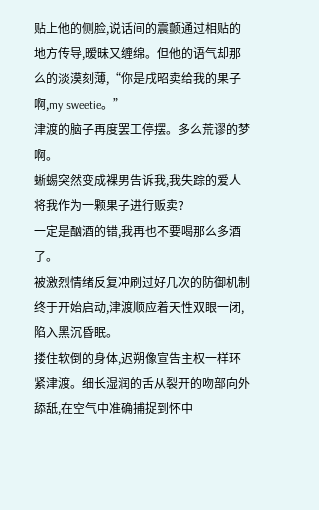贴上他的侧脸,说话间的震颤通过相贴的地方传导,暧昧又缠绵。但他的语气却那么的淡漠刻薄,“你是戌昭卖给我的果子啊,my sweetie。”
津渡的脑子再度罢工停摆。多么荒谬的梦啊。
蜥蜴突然变成裸男告诉我,我失踪的爱人将我作为一颗果子进行贩卖?
一定是酗酒的错,我再也不要喝那么多酒了。
被激烈情绪反复冲刷过好几次的防御机制终于开始启动,津渡顺应着天性双眼一闭,陷入黑沉昏眠。
搂住软倒的身体,迟朔像宣告主权一样环紧津渡。细长湿润的舌从裂开的吻部向外舔舐,在空气中准确捕捉到怀中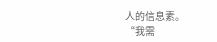人的信息素。
“我需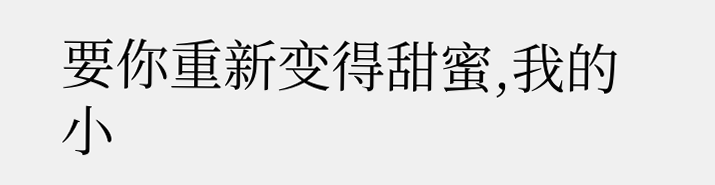要你重新变得甜蜜,我的小